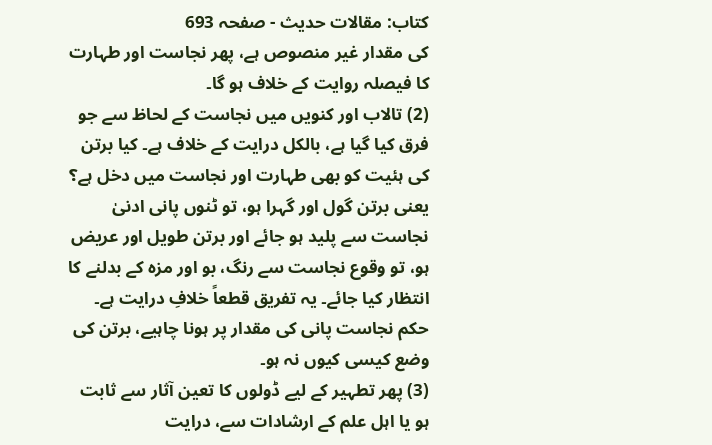کتاب: مقالات حدیث - صفحہ 693
کی مقدار غیر منصوص ہے، پھر نجاست اور طہارت کا فیصلہ روایت کے خلاف ہو گا۔
(2) تالاب اور کنویں میں نجاست کے لحاظ سے جو فرق کیا گیا ہے، بالکل درایت کے خلاف ہے۔ کیا برتن کی ہئیت کو بھی طہارت اور نجاست میں دخل ہے؟ یعنی برتن گول اور گہرا ہو، تو ٹنوں پانی ادنیٰ نجاست سے پلید ہو جائے اور برتن طویل اور عریض ہو، تو وقوع نجاست سے رنگ، بو اور مزہ کے بدلنے کا انتظار کیا جائے۔ یہ تفریق قطعاً خلافِ درایت ہے۔ حکم نجاست پانی کی مقدار پر ہونا چاہیے، برتن کی وضع کیسی کیوں نہ ہو۔
(3) پھر تطہیر کے لیے ڈولوں کا تعین آثار سے ثابت ہو یا اہل علم کے ارشادات سے، درایت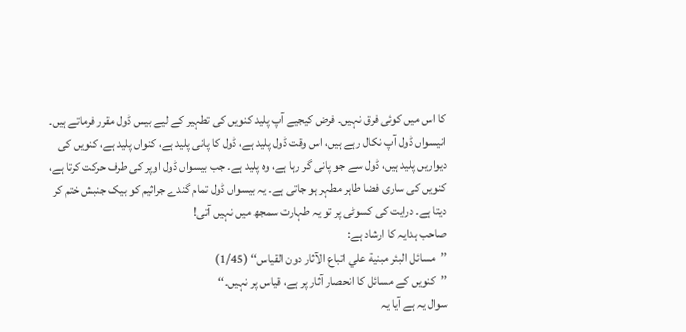کا اس میں کوئی فرق نہیں۔ فرض کیجیے آپ پلید کنویں کی تطہیر کے لیے بیس ڈول مقرر فرماتے ہیں۔ انیسواں ڈول آپ نکال رہے ہیں، اس وقت ڈول پلید ہے، ڈول کا پانی پلید ہے، کنواں پلید ہے، کنویں کی دیواریں پلید ہیں، ڈول سے جو پانی گر رہا ہے، وہ پلید ہے۔ جب بیسواں ڈول اوپر کی طرف حرکت کرتا ہے، کنویں کی ساری فضا طاہر مطہر ہو جاتی ہے۔ یہ بیسواں ڈول تمام گندے جراثیم کو بیک جنبش ختم کر دیتا ہے۔ درایت کی کسوٹی پر تو یہ طہارت سمجھ میں نہیں آتی!
صاحب ہدایہ کا ارشاد ہے:
’’مسائل البئر مبنية علي اتباع الآثار دون القياس‘‘ (1/45)
’’کنویں کے مسائل کا انحصار آثار پر ہے، قیاس پر نہیں۔‘‘
سوال یہ ہے آیا یہ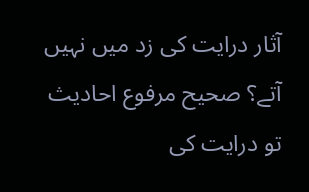آثار درایت کی زد میں نہیں آتے؟ صحیح مرفوع احادیث تو درایت کی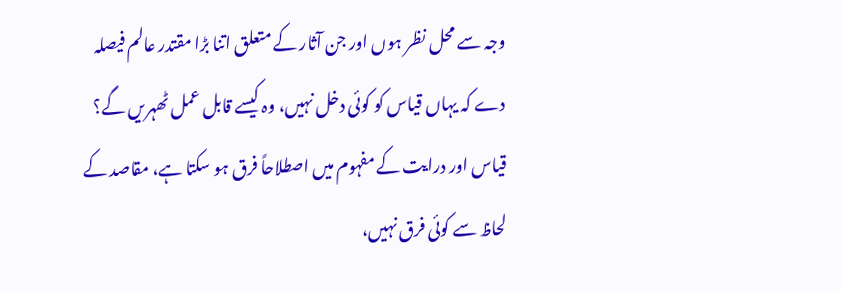وجہ سے محل نظر ہوں اور جن آثار کے متعلق اتنا بڑا مقتدر عالم فیصلہ دے کہ یہاں قیاس کو کوئی دخل نہیں، وہ کیسے قابل عمل ٹھہریں گے؟ قیاس اور درایت کے مفہوم میں اصطلاحاً فرق ہو سکتا ہے، مقاصد کے لحاظ سے کوئی فرق نہیں،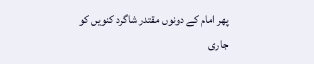پھر امام کے دونوں مقتدر شاگرد کنویں کو جاری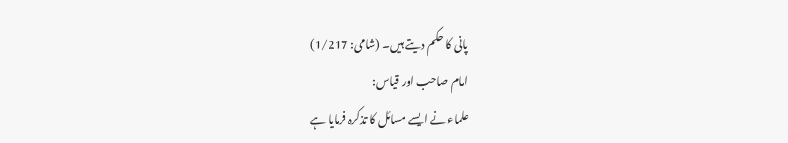پانی کا حکم دیتے ہیں۔ (شامی: 1/217)
امام صاحب اور قیاس:
علماء نے ایسے مسائل کا تذکرہ فرمایا ہے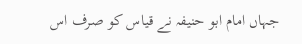جہاں امام ابو حنیفہ نے قیاس کو صرف اس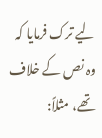لیے ترک فرمایا کہ وہ نص کے خلاف تھے، مثلاً: